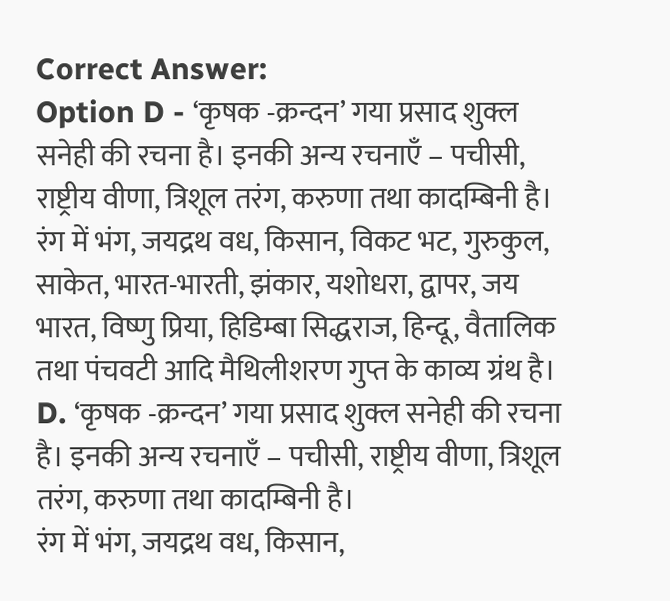Correct Answer:
Option D - ‘कृषक -क्रन्दन’ गया प्रसाद शुक्ल सनेही की रचना है। इनकी अन्य रचनाएँ – पचीसी, राष्ट्रीय वीणा, त्रिशूल तरंग, करुणा तथा कादम्बिनी है।
रंग में भंग, जयद्रथ वध, किसान, विकट भट, गुरुकुल, साकेत, भारत-भारती, झंकार, यशोधरा, द्वापर, जय भारत, विष्णु प्रिया, हिडिम्बा सिद्धराज, हिन्दू, वैतालिक तथा पंचवटी आदि मैथिलीशरण गुप्त के काव्य ग्रंथ है।
D. ‘कृषक -क्रन्दन’ गया प्रसाद शुक्ल सनेही की रचना है। इनकी अन्य रचनाएँ – पचीसी, राष्ट्रीय वीणा, त्रिशूल तरंग, करुणा तथा कादम्बिनी है।
रंग में भंग, जयद्रथ वध, किसान,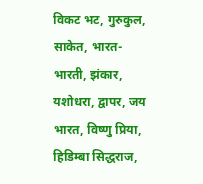विकट भट, गुरुकुल, साकेत, भारत-भारती, झंकार, यशोधरा, द्वापर, जय भारत, विष्णु प्रिया, हिडिम्बा सिद्धराज,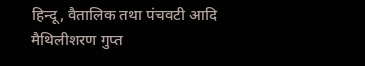हिन्दू, वैतालिक तथा पंचवटी आदि मैथिलीशरण गुप्त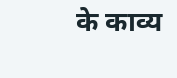के काव्य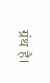ग्रंथ है।